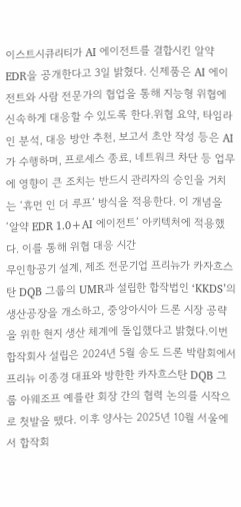이스트시큐리티가 AI 에이전트를 결합시킨 알약 EDR을 공개한다고 3일 밝혔다. 신제품은 AI 에이전트와 사람 전문가의 협업을 통해 지능형 위협에 신속하게 대응할 수 있도록 한다.위협 요약, 타임라인 분석, 대응 방안 추천, 보고서 초안 작성 등은 AI가 수행하며, 프로세스 종료, 네트워크 차단 등 업무에 영향이 큰 조치는 반드시 관리자의 승인을 거치는 ‘휴먼 인 더 루프’ 방식을 적용한다. 이 개념을 ‘알약 EDR 1.0+AI 에이전트’ 아키텍처에 적용했다. 이를 통해 위협 대응 시간
무인항공기 설계, 제조 전문기업 프리뉴가 카자흐스탄 DQB 그룹의 UMR과 설립한 합작법인 ‘KKDS’의 생산공장을 개소하고, 중앙아시아 드론 시장 공략을 위한 현지 생산 체계에 돌입했다고 밝혔다.이번 합작회사 설립은 2024년 5월 송도 드론 박람회에서 프리뉴 이종경 대표와 방한한 카자흐스탄 DQB 그룹 아웨조프 예를란 회장 간의 협력 논의를 시작으로 첫발을 뗐다. 이후 양사는 2025년 10월 서울에서 합작회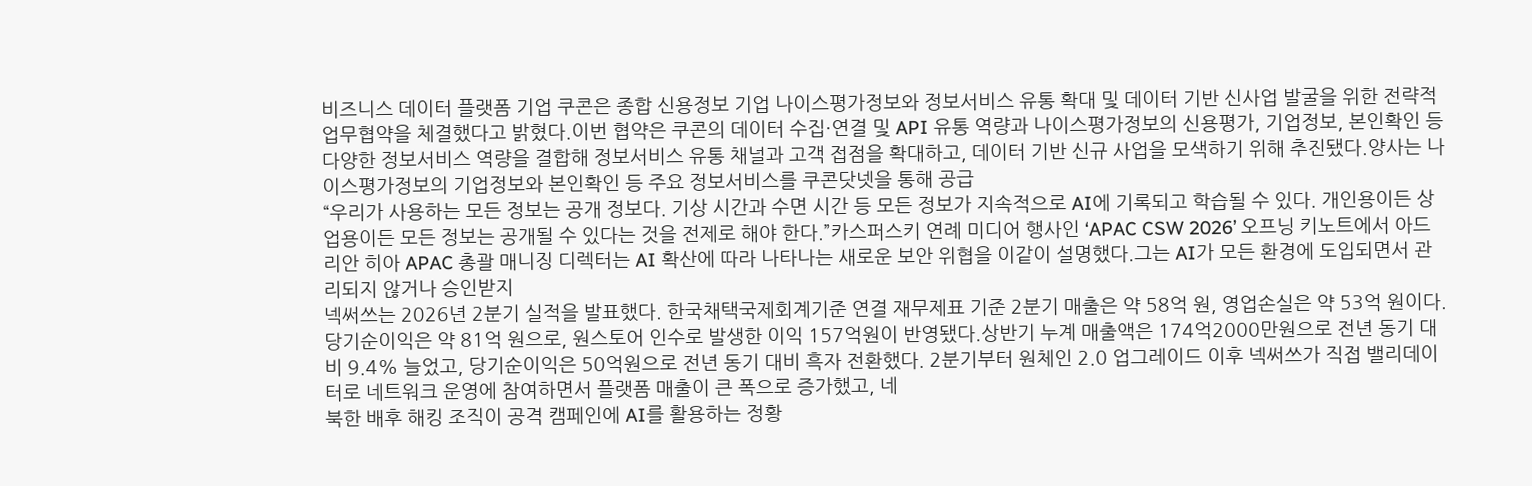비즈니스 데이터 플랫폼 기업 쿠콘은 종합 신용정보 기업 나이스평가정보와 정보서비스 유통 확대 및 데이터 기반 신사업 발굴을 위한 전략적 업무협약을 체결했다고 밝혔다.이번 협약은 쿠콘의 데이터 수집·연결 및 API 유통 역량과 나이스평가정보의 신용평가, 기업정보, 본인확인 등 다양한 정보서비스 역량을 결합해 정보서비스 유통 채널과 고객 접점을 확대하고, 데이터 기반 신규 사업을 모색하기 위해 추진됐다.양사는 나이스평가정보의 기업정보와 본인확인 등 주요 정보서비스를 쿠콘닷넷을 통해 공급
“우리가 사용하는 모든 정보는 공개 정보다. 기상 시간과 수면 시간 등 모든 정보가 지속적으로 AI에 기록되고 학습될 수 있다. 개인용이든 상업용이든 모든 정보는 공개될 수 있다는 것을 전제로 해야 한다.”카스퍼스키 연례 미디어 행사인 ‘APAC CSW 2026’ 오프닝 키노트에서 아드리안 히아 APAC 총괄 매니징 디렉터는 AI 확산에 따라 나타나는 새로운 보안 위협을 이같이 설명했다.그는 AI가 모든 환경에 도입되면서 관리되지 않거나 승인받지
넥써쓰는 2026년 2분기 실적을 발표했다. 한국채택국제회계기준 연결 재무제표 기준 2분기 매출은 약 58억 원, 영업손실은 약 53억 원이다. 당기순이익은 약 81억 원으로, 원스토어 인수로 발생한 이익 157억원이 반영됐다.상반기 누계 매출액은 174억2000만원으로 전년 동기 대비 9.4% 늘었고, 당기순이익은 50억원으로 전년 동기 대비 흑자 전환했다. 2분기부터 원체인 2.0 업그레이드 이후 넥써쓰가 직접 밸리데이터로 네트워크 운영에 참여하면서 플랫폼 매출이 큰 폭으로 증가했고, 네
북한 배후 해킹 조직이 공격 캠페인에 AI를 활용하는 정황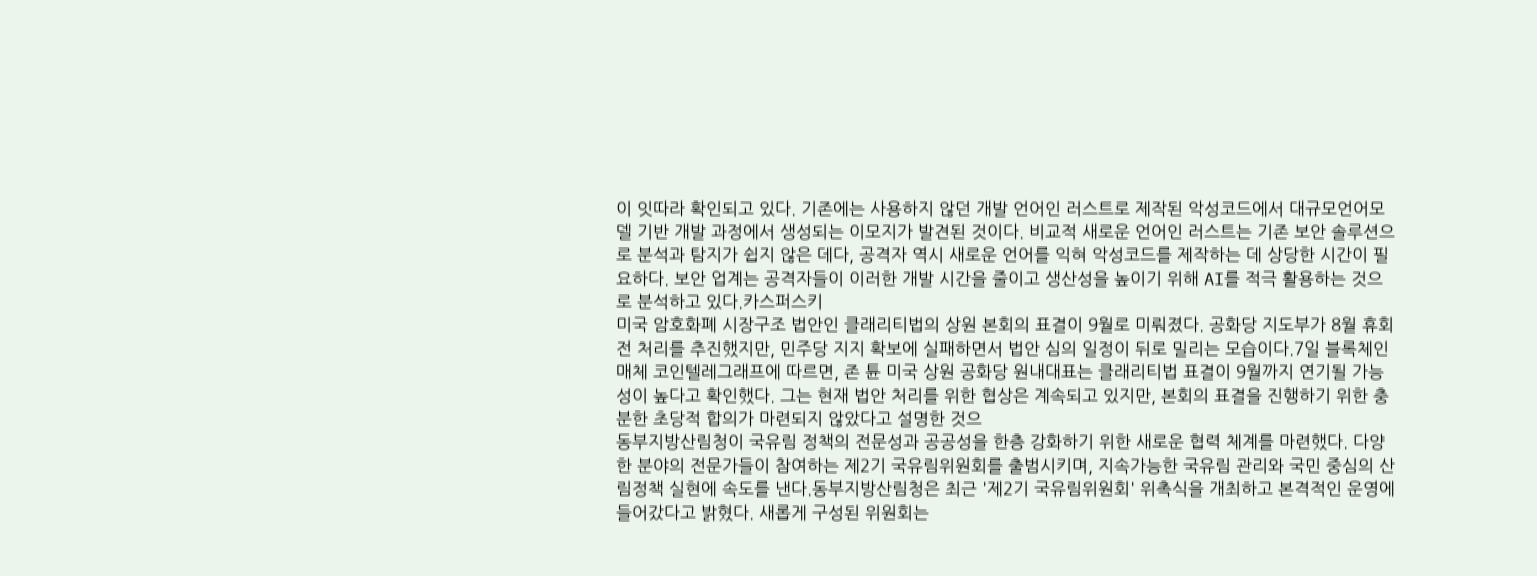이 잇따라 확인되고 있다. 기존에는 사용하지 않던 개발 언어인 러스트로 제작된 악성코드에서 대규모언어모델 기반 개발 과정에서 생성되는 이모지가 발견된 것이다. 비교적 새로운 언어인 러스트는 기존 보안 솔루션으로 분석과 탐지가 쉽지 않은 데다, 공격자 역시 새로운 언어를 익혀 악성코드를 제작하는 데 상당한 시간이 필요하다. 보안 업계는 공격자들이 이러한 개발 시간을 줄이고 생산성을 높이기 위해 AI를 적극 활용하는 것으로 분석하고 있다.카스퍼스키
미국 암호화폐 시장구조 법안인 클래리티법의 상원 본회의 표결이 9월로 미뤄졌다. 공화당 지도부가 8월 휴회 전 처리를 추진했지만, 민주당 지지 확보에 실패하면서 법안 심의 일정이 뒤로 밀리는 모습이다.7일 블록체인 매체 코인텔레그래프에 따르면, 존 튠 미국 상원 공화당 원내대표는 클래리티법 표결이 9월까지 연기될 가능성이 높다고 확인했다. 그는 현재 법안 처리를 위한 협상은 계속되고 있지만, 본회의 표결을 진행하기 위한 충분한 초당적 합의가 마련되지 않았다고 설명한 것으
동부지방산림청이 국유림 정책의 전문성과 공공성을 한층 강화하기 위한 새로운 협력 체계를 마련했다. 다양한 분야의 전문가들이 참여하는 제2기 국유림위원회를 출범시키며, 지속가능한 국유림 관리와 국민 중심의 산림정책 실현에 속도를 낸다.동부지방산림청은 최근 '제2기 국유림위원회' 위촉식을 개최하고 본격적인 운영에 들어갔다고 밝혔다. 새롭게 구성된 위원회는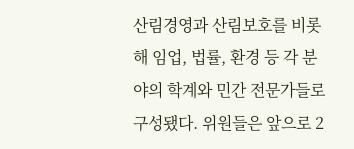산림경영과 산림보호를 비롯해 임업, 법률, 환경 등 각 분야의 학계와 민간 전문가들로 구성됐다. 위원들은 앞으로 2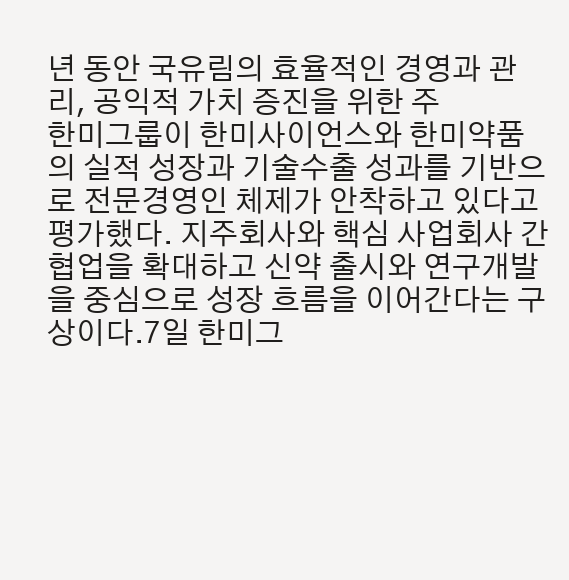년 동안 국유림의 효율적인 경영과 관리, 공익적 가치 증진을 위한 주
한미그룹이 한미사이언스와 한미약품의 실적 성장과 기술수출 성과를 기반으로 전문경영인 체제가 안착하고 있다고 평가했다. 지주회사와 핵심 사업회사 간 협업을 확대하고 신약 출시와 연구개발을 중심으로 성장 흐름을 이어간다는 구상이다.7일 한미그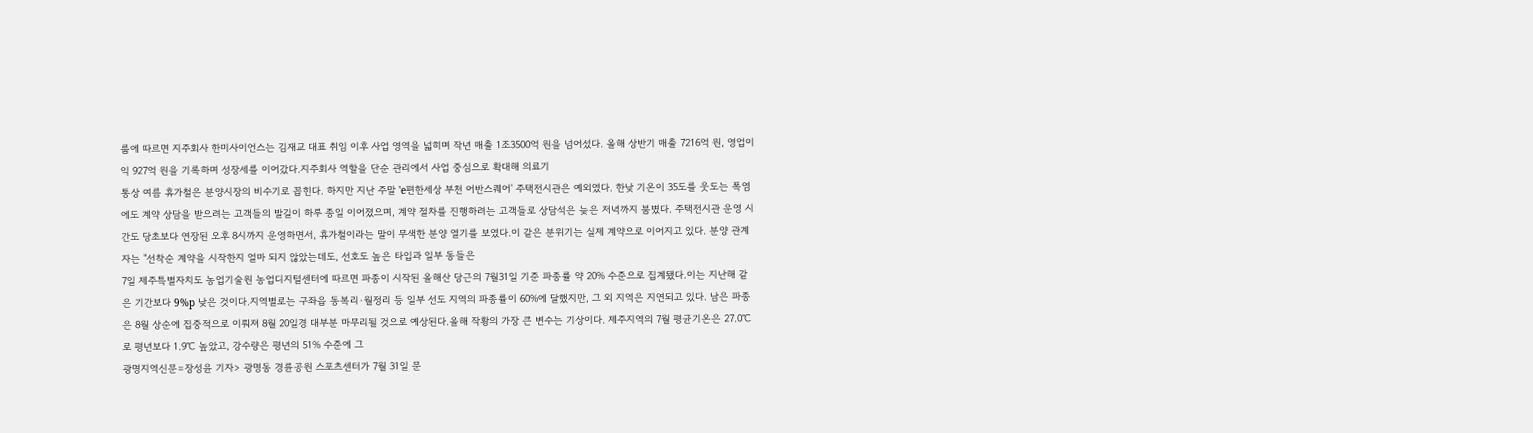룹에 따르면 지주회사 한미사이언스는 김재교 대표 취임 이후 사업 영역을 넓히며 작년 매출 1조3500억 원을 넘어섰다. 올해 상반기 매출 7216억 원, 영업이익 927억 원을 기록하며 성장세를 이어갔다.지주회사 역할을 단순 관리에서 사업 중심으로 확대해 의료기
통상 여름 휴가철은 분양시장의 비수기로 꼽힌다. 하지만 지난 주말 'e편한세상 부천 어반스퀘어' 주택전시관은 예외였다. 한낮 기온이 35도를 웃도는 폭염에도 계약 상담을 받으려는 고객들의 발길이 하루 종일 이어졌으며, 계약 절차를 진행하려는 고객들로 상담석은 늦은 저녁까지 붐볐다. 주택전시관 운영 시간도 당초보다 연장된 오후 8시까지 운영하면서, 휴가철이라는 말이 무색한 분양 열기를 보였다.이 같은 분위기는 실제 계약으로 이어지고 있다. 분양 관계자는 "선착순 계약을 시작한지 얼마 되지 않았는데도, 선호도 높은 타입과 일부 동들은
7일 제주특별자치도 농업기술원 농업디지털센터에 따르면 파종이 시작된 올해산 당근의 7월31일 기준 파종률 약 20% 수준으로 집계됐다.이는 지난해 같은 기간보다 9%p 낮은 것이다.지역별로는 구좌읍 동복리·월정리 등 일부 선도 지역의 파종률이 60%에 달했지만, 그 외 지역은 지연되고 있다. 남은 파종은 8월 상순에 집중적으로 이뤄져 8월 20일경 대부분 마무리될 것으로 예상된다.올해 작황의 가장 큰 변수는 기상이다. 제주지역의 7월 평균기온은 27.0℃로 평년보다 1.9℃ 높았고, 강수량은 평년의 51% 수준에 그
광명지역신문=장성윤 기자> 광명동 경륜공원 스포츠센터가 7월 31일 문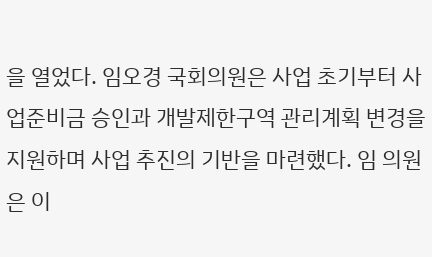을 열었다. 임오경 국회의원은 사업 초기부터 사업준비금 승인과 개발제한구역 관리계획 변경을 지원하며 사업 추진의 기반을 마련했다. 임 의원은 이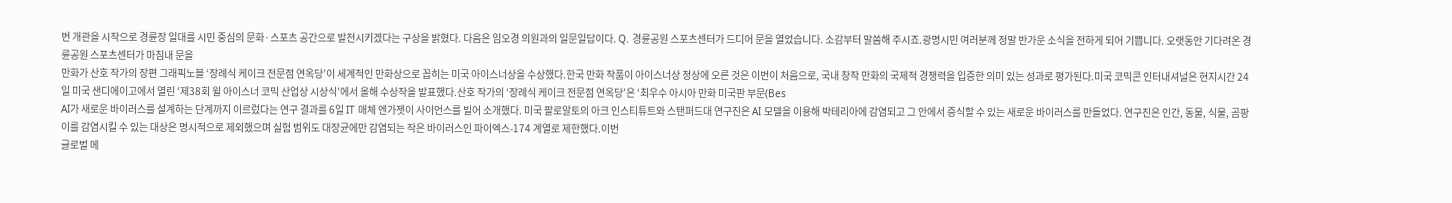번 개관을 시작으로 경륜장 일대를 시민 중심의 문화·스포츠 공간으로 발전시키겠다는 구상을 밝혔다. 다음은 임오경 의원과의 일문일답이다. Q. 경륜공원 스포츠센터가 드디어 문을 열었습니다. 소감부터 말씀해 주시죠.광명시민 여러분께 정말 반가운 소식을 전하게 되어 기쁩니다. 오랫동안 기다려온 경륜공원 스포츠센터가 마침내 문을
만화가 산호 작가의 장편 그래픽노블 ‘장례식 케이크 전문점 연옥당’이 세계적인 만화상으로 꼽히는 미국 아이스너상을 수상했다.한국 만화 작품이 아이스너상 정상에 오른 것은 이번이 처음으로, 국내 창작 만화의 국제적 경쟁력을 입증한 의미 있는 성과로 평가된다.미국 코믹콘 인터내셔널은 현지시간 24일 미국 샌디에이고에서 열린 ‘제38회 윌 아이스너 코믹 산업상 시상식’에서 올해 수상작을 발표했다.산호 작가의 ‘장례식 케이크 전문점 연옥당’은 ‘최우수 아시아 만화 미국판 부문(Bes
AI가 새로운 바이러스를 설계하는 단계까지 이르렀다는 연구 결과를 6일 IT 매체 엔가젯이 사이언스를 빌어 소개했다. 미국 팔로알토의 아크 인스티튜트와 스탠퍼드대 연구진은 AI 모델을 이용해 박테리아에 감염되고 그 안에서 증식할 수 있는 새로운 바이러스를 만들었다. 연구진은 인간, 동물, 식물, 곰팡이를 감염시킬 수 있는 대상은 명시적으로 제외했으며 실험 범위도 대장균에만 감염되는 작은 바이러스인 파이엑스-174 계열로 제한했다.이번
글로벌 메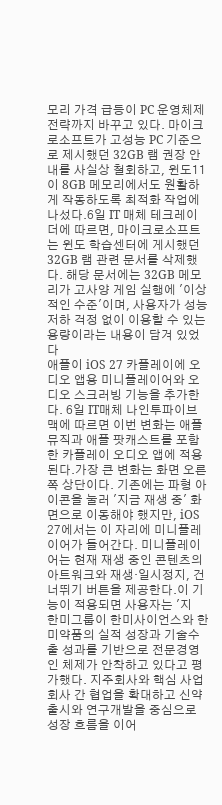모리 가격 급등이 PC 운영체제 전략까지 바꾸고 있다. 마이크로소프트가 고성능 PC 기준으로 제시했던 32GB 램 권장 안내를 사실상 철회하고, 윈도11이 8GB 메모리에서도 원활하게 작동하도록 최적화 작업에 나섰다.6일 IT 매체 테크레이더에 따르면, 마이크로소프트는 윈도 학습센터에 게시했던 32GB 램 관련 문서를 삭제했다. 해당 문서에는 32GB 메모리가 고사양 게임 실행에 '이상적인 수준'이며, 사용자가 성능 저하 걱정 없이 이용할 수 있는 용량이라는 내용이 담겨 있었다
애플이 iOS 27 카플레이에 오디오 앱용 미니플레이어와 오디오 스크러빙 기능을 추가한다. 6일 IT매체 나인투파이브맥에 따르면 이번 변화는 애플 뮤직과 애플 팟캐스트를 포함한 카플레이 오디오 앱에 적용된다.가장 큰 변화는 화면 오른쪽 상단이다. 기존에는 파형 아이콘을 눌러 '지금 재생 중' 화면으로 이동해야 했지만, iOS 27에서는 이 자리에 미니플레이어가 들어간다. 미니플레이어는 현재 재생 중인 콘텐츠의 아트워크와 재생·일시정지, 건너뛰기 버튼을 제공한다.이 기능이 적용되면 사용자는 '지
한미그룹이 한미사이언스와 한미약품의 실적 성장과 기술수출 성과를 기반으로 전문경영인 체제가 안착하고 있다고 평가했다. 지주회사와 핵심 사업회사 간 협업을 확대하고 신약 출시와 연구개발을 중심으로 성장 흐름을 이어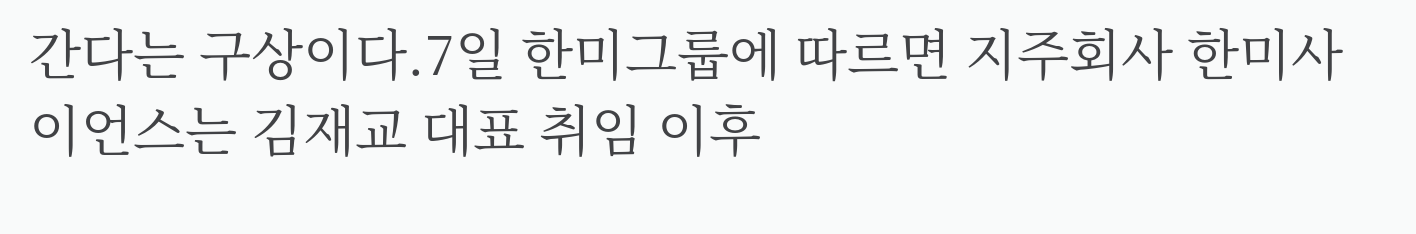간다는 구상이다.7일 한미그룹에 따르면 지주회사 한미사이언스는 김재교 대표 취임 이후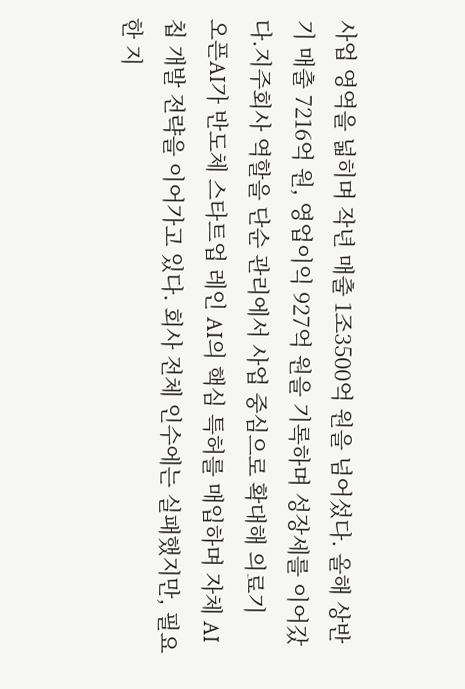사업 영역을 넓히며 작년 매출 1조3500억 원을 넘어섰다. 올해 상반기 매출 7216억 원, 영업이익 927억 원을 기록하며 성장세를 이어갔다.지주회사 역할을 단순 관리에서 사업 중심으로 확대해 의료기
오픈AI가 반도체 스타트업 레인 AI의 핵심 특허를 매입하며 자체 AI 칩 개발 전략을 이어가고 있다. 회사 전체 인수에는 실패했지만, 필요한 지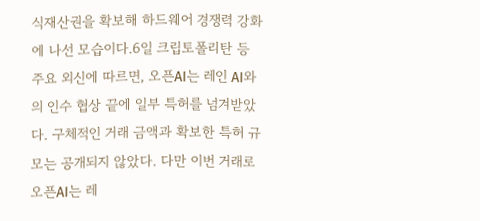식재산권을 확보해 하드웨어 경쟁력 강화에 나선 모습이다.6일 크립토폴리탄 등 주요 외신에 따르면, 오픈AI는 레인 AI와의 인수 협상 끝에 일부 특허를 넘겨받았다. 구체적인 거래 금액과 확보한 특허 규모는 공개되지 않았다. 다만 이번 거래로 오픈AI는 레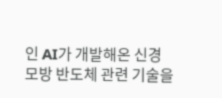인 AI가 개발해온 신경모방 반도체 관련 기술을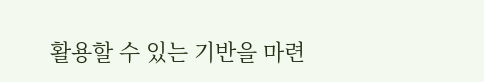활용할 수 있는 기반을 마련